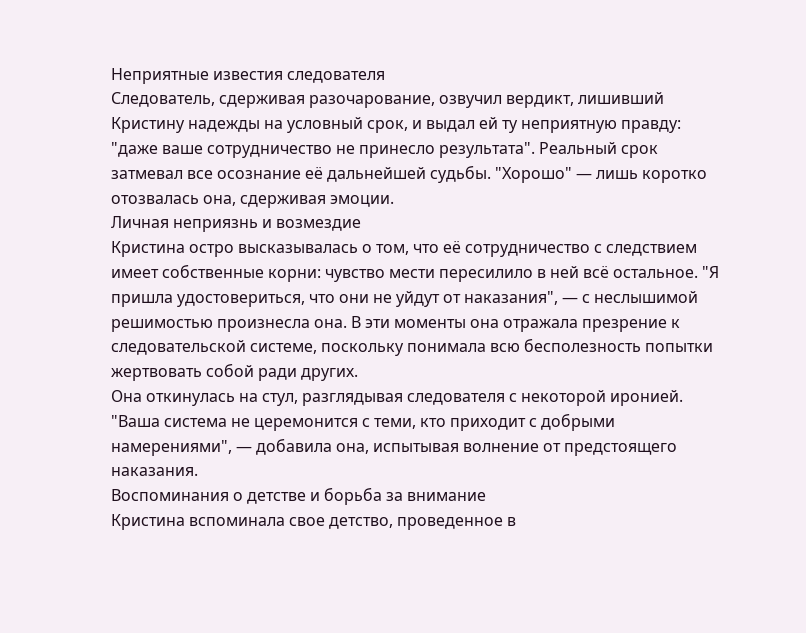Неприятные известия следователя
Следователь, сдерживая разочарование, озвучил вердикт, лишивший Кристину надежды на условный срок, и выдал ей ту неприятную правду: "даже ваше сотрудничество не принесло результата". Реальный срок затмевал все осознание её дальнейшей судьбы. "Хорошо" — лишь коротко отозвалась она, сдерживая эмоции.
Личная неприязнь и возмездие
Кристина остро высказывалась о том, что её сотрудничество с следствием имеет собственные корни: чувство мести пересилило в ней всё остальное. "Я пришла удостовериться, что они не уйдут от наказания", — с неслышимой решимостью произнесла она. В эти моменты она отражала презрение к следовательской системе, поскольку понимала всю бесполезность попытки жертвовать собой ради других.
Она откинулась на стул, разглядывая следователя с некоторой иронией. "Ваша система не церемонится с теми, кто приходит с добрыми намерениями", — добавила она, испытывая волнение от предстоящего наказания.
Воспоминания о детстве и борьба за внимание
Кристина вспоминала свое детство, проведенное в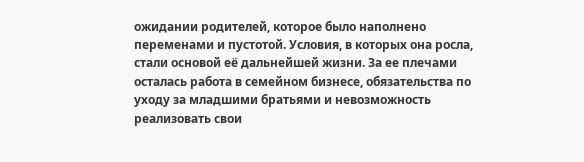ожидании родителей, которое было наполнено переменами и пустотой. Условия, в которых она росла, стали основой её дальнейшей жизни. За ее плечами осталась работа в семейном бизнесе, обязательства по уходу за младшими братьями и невозможность реализовать свои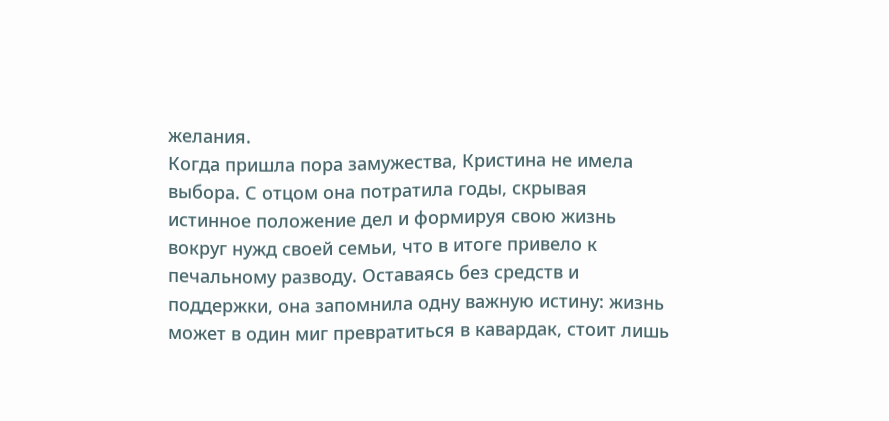желания.
Когда пришла пора замужества, Кристина не имела выбора. С отцом она потратила годы, скрывая истинное положение дел и формируя свою жизнь вокруг нужд своей семьи, что в итоге привело к печальному разводу. Оставаясь без средств и поддержки, она запомнила одну важную истину: жизнь может в один миг превратиться в кавардак, стоит лишь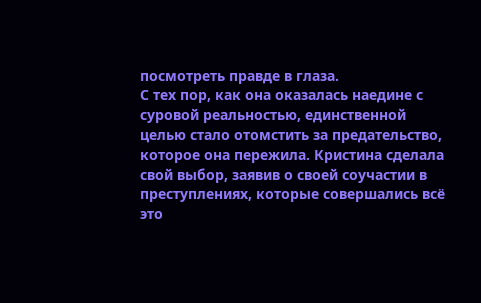посмотреть правде в глаза.
С тех пор, как она оказалась наедине с суровой реальностью, единственной целью стало отомстить за предательство, которое она пережила. Кристина сделала свой выбор, заявив о своей соучастии в преступлениях, которые совершались всё это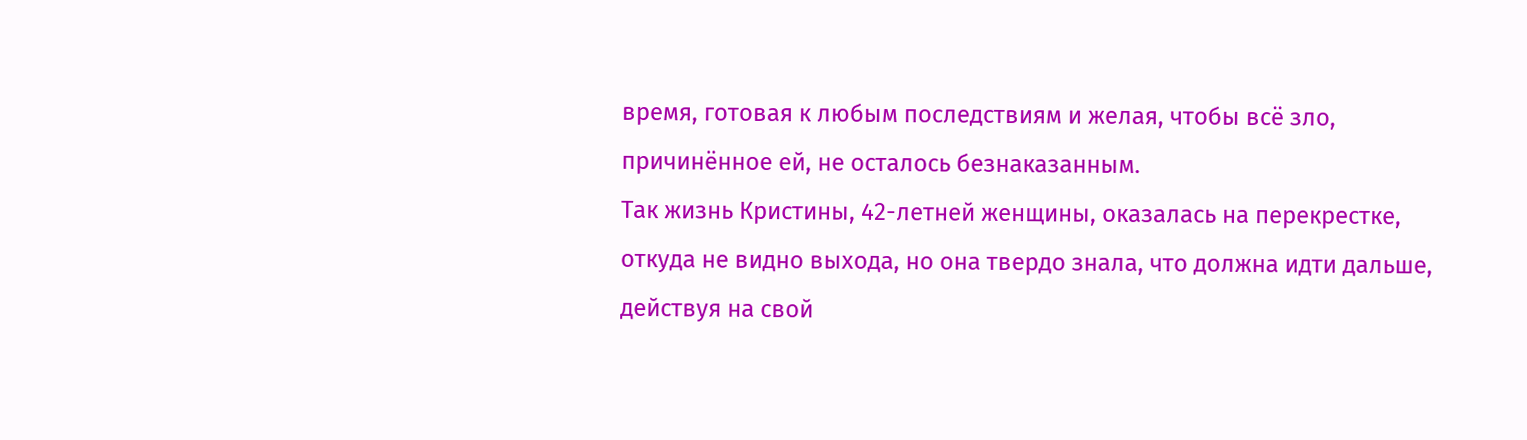время, готовая к любым последствиям и желая, чтобы всё зло, причинённое ей, не осталось безнаказанным.
Так жизнь Кристины, 42-летней женщины, оказалась на перекрестке, откуда не видно выхода, но она твердо знала, что должна идти дальше, действуя на свой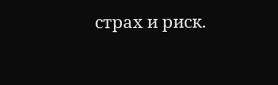страх и риск.